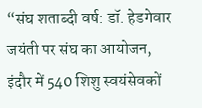“संघ शताब्दी वर्ष: डॉ. हेडगेवार जयंती पर संघ का आयोजन, इंदौर में 540 शिशु स्वयंसेवकों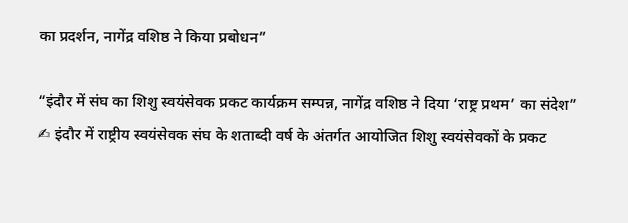का प्रदर्शन, नागेंद्र वशिष्ठ ने किया प्रबोधन”

“इंदौर में संघ का शिशु स्वयंसेवक प्रकट कार्यक्रम सम्पन्न, नागेंद्र वशिष्ठ ने दिया ‘राष्ट्र प्रथम’ का संदेश”
✍ इंदौर में राष्ट्रीय स्वयंसेवक संघ के शताब्दी वर्ष के अंतर्गत आयोजित शिशु स्वयंसेवकों के प्रकट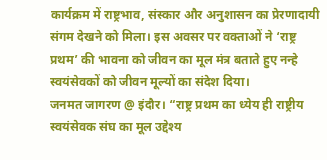कार्यक्रम में राष्ट्रभाव, संस्कार और अनुशासन का प्रेरणादायी संगम देखने को मिला। इस अवसर पर वक्ताओं ने ‘राष्ट्र प्रथम’ की भावना को जीवन का मूल मंत्र बताते हुए नन्हे स्वयंसेवकों को जीवन मूल्यों का संदेश दिया।
जनमत जागरण @ इंदौर। “राष्ट्र प्रथम का ध्येय ही राष्ट्रीय स्वयंसेवक संघ का मूल उद्देश्य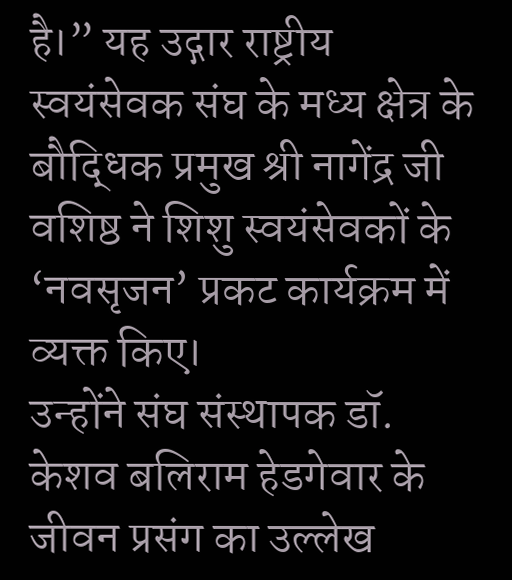है।” यह उद्गार राष्ट्रीय स्वयंसेवक संघ के मध्य क्षेत्र के बौद्धिक प्रमुख श्री नागेंद्र जी वशिष्ठ ने शिशु स्वयंसेवकों के ‘नवसृजन’ प्रकट कार्यक्रम में व्यक्त किए।
उन्होंने संघ संस्थापक डॉ. केशव बलिराम हेडगेवार के जीवन प्रसंग का उल्लेख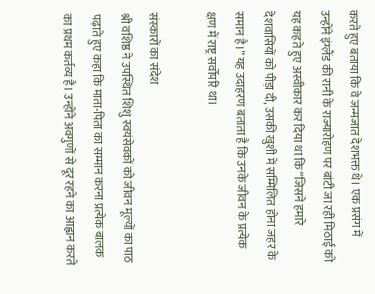करते हुए बताया कि वे जन्मजात देशभक्त थे। एक प्रसंग में उन्होंने इंग्लैंड की रानी के राज्यारोहण पर बांटी जा रही मिठाई को यह कहते हुए अस्वीकार कर दिया था कि “जिसने हमारे देशवासियों को पीड़ा दी, उसकी खुशी में सम्मिलित होना जहर के समान है।” यह उदाहरण बताता है कि उनके जीवन के प्रत्येक क्षण में राष्ट्र सर्वोपरि था।

संस्कारों का संदेश
श्री वशिष्ठ ने उपस्थित शिशु स्वयंसेवकों को जीवन मूल्यों का पाठ पढ़ाते हुए कहा कि माता-पिता का सम्मान करना प्रत्येक बालक का प्रथम कर्तव्य है। उन्होंने अवगुणों से दूर रहने का आह्वान करते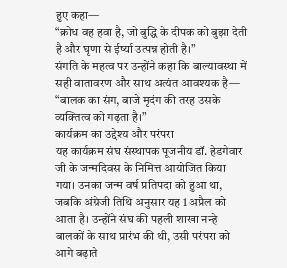हुए कहा—
“क्रोध वह हवा है, जो बुद्धि के दीपक को बुझा देती है और घृणा से ईर्ष्या उत्पन्न होती है।”
संगति के महत्व पर उन्होंने कहा कि बाल्यावस्था में सही वातावरण और साथ अत्यंत आवश्यक है—
“बालक का संग, बाजे मृदंग की तरह उसके व्यक्तित्व को गढ़ता है।”
कार्यक्रम का उद्देश्य और परंपरा
यह कार्यक्रम संघ संस्थापक पूजनीय डॉ. हेडगेवार जी के जन्मदिवस के निमित्त आयोजित किया गया। उनका जन्म वर्ष प्रतिपदा को हुआ था, जबकि अंग्रेजी तिथि अनुसार यह 1 अप्रैल को आता है। उन्होंने संघ की पहली शाखा नन्हे बालकों के साथ प्रारंभ की थी, उसी परंपरा को आगे बढ़ाते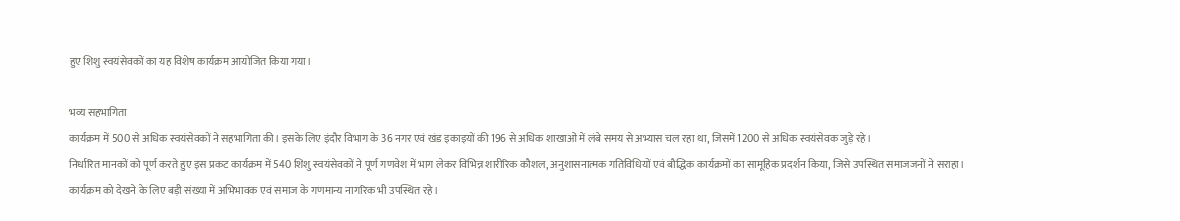हुए शिशु स्वयंसेवकों का यह विशेष कार्यक्रम आयोजित किया गया।

भव्य सहभागिता
कार्यक्रम में 500 से अधिक स्वयंसेवकों ने सहभागिता की। इसके लिए इंदौर विभाग के 36 नगर एवं खंड इकाइयों की 196 से अधिक शाखाओं में लंबे समय से अभ्यास चल रहा था, जिसमें 1200 से अधिक स्वयंसेवक जुड़े रहे।
निर्धारित मानकों को पूर्ण करते हुए इस प्रकट कार्यक्रम में 540 शिशु स्वयंसेवकों ने पूर्ण गणवेश में भाग लेकर विभिन्न शारीरिक कौशल, अनुशासनात्मक गतिविधियों एवं बौद्धिक कार्यक्रमों का सामूहिक प्रदर्शन किया, जिसे उपस्थित समाजजनों ने सराहा।
कार्यक्रम को देखने के लिए बड़ी संख्या में अभिभावक एवं समाज के गणमान्य नागरिक भी उपस्थित रहे।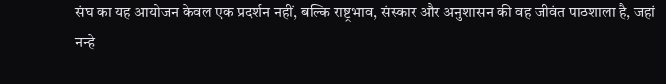संघ का यह आयोजन केवल एक प्रदर्शन नहीं, बल्कि राष्ट्रभाव, संस्कार और अनुशासन की वह जीवंत पाठशाला है, जहां नन्हे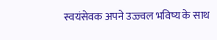स्वयंसेवक अपने उज्ज्वल भविष्य के साथ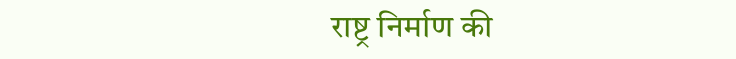राष्ट्र निर्माण की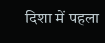दिशा में पहला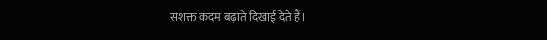सशक्त कदम बढ़ाते दिखाई देते हैं।